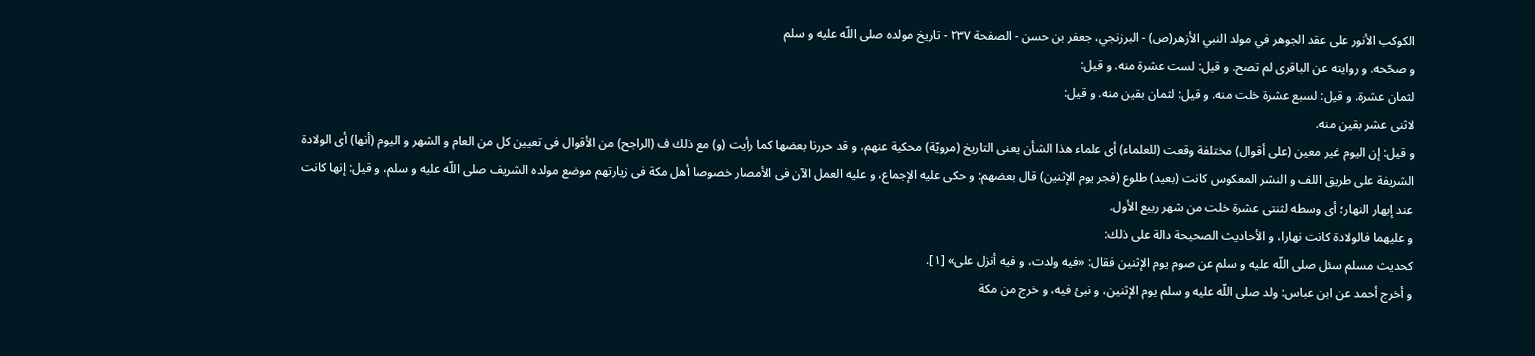الكوكب الأنور على عقد الجوهر في مولد النبي الأزهر(ص) - البرزنجي، جعفر بن حسن - الصفحة ٢٣٧ - تاريخ مولده صلى اللّه عليه و سلم
و صحّحه. و روايته عن الباقرى لم تصح. و قيل: لست عشرة منه. و قيل:
لثمان عشرة. و قيل: لسبع عشرة خلت منه. و قيل: لثمان بقين منه. و قيل:
لاثنى عشر بقين منه.
و قيل: إن اليوم غير معين (على أقوال) مختلفة وقعت (للعلماء) أى علماء هذا الشأن يعنى التاريخ (مرويّة) محكية عنهم، و قد حررنا بعضها كما رأيت (و) مع ذلك ف (الراجح) من الأقوال فى تعيين كل من العام و الشهر و اليوم (أنها) أى الولادة الشريفة على طريق اللف و النشر المعكوس كانت (بعيد) طلوع (فجر يوم الإثنين) قال بعضهم: و حكى عليه الإجماع، و عليه العمل الآن فى الأمصار خصوصا أهل مكة فى زيارتهم موضع مولده الشريف صلى اللّه عليه و سلم، و قيل: إنها كانت عند إبهار النهار؛ أى وسطه لثنتى عشرة خلت من شهر ربيع الأول.
و عليهما فالولادة كانت نهارا، و الأحاديث الصحيحة دالة على ذلك:
كحديث مسلم سئل صلى اللّه عليه و سلم عن صوم يوم الإثنين فقال: «فيه ولدت، و فيه أنزل على» [١].
و أخرج أحمد عن ابن عباس: ولد صلى اللّه عليه و سلم يوم الإثنين، و نبئ فيه، و خرج من مكة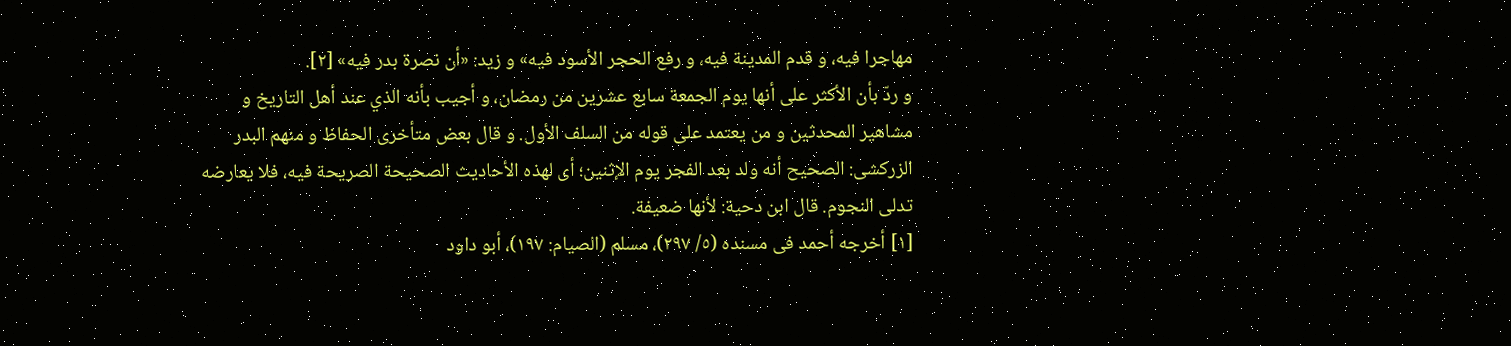مهاجرا فيه، و قدم المدينة فيه، و رفع الحجر الأسود فيه» و زيد: «أن نصرة بدر فيه» [٢].
و ردّ بأن الأكثر على أنها يوم الجمعة سابع عشرين من رمضان، و أجيب بأنه الذي عند أهل التاريخ و مشاهير المحدثين و من يعتمد على قوله من السلف الأول. و قال بعض متأخرى الحفاظ و منهم البدر الزركشى: الصحيح أنه ولد بعد الفجر يوم الإثنين؛ أى لهذه الأحاديث الصحيحة الصريحة فيه، فلا يعارضه تدلى النجوم. قال ابن دحية: لأنها ضعيفة.
[١] أخرجه أحمد فى مسنده (٥/ ٢٩٧)، مسلم (الصيام: ١٩٧)، أبو داود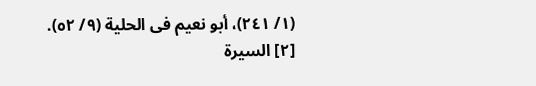(١/ ٢٤١)، أبو نعيم فى الحلية (٩/ ٥٢).
[٢] السيرة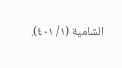الشامية (١/ ٤٠١).